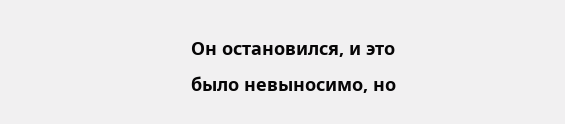Он остановился, и это было невыносимо, но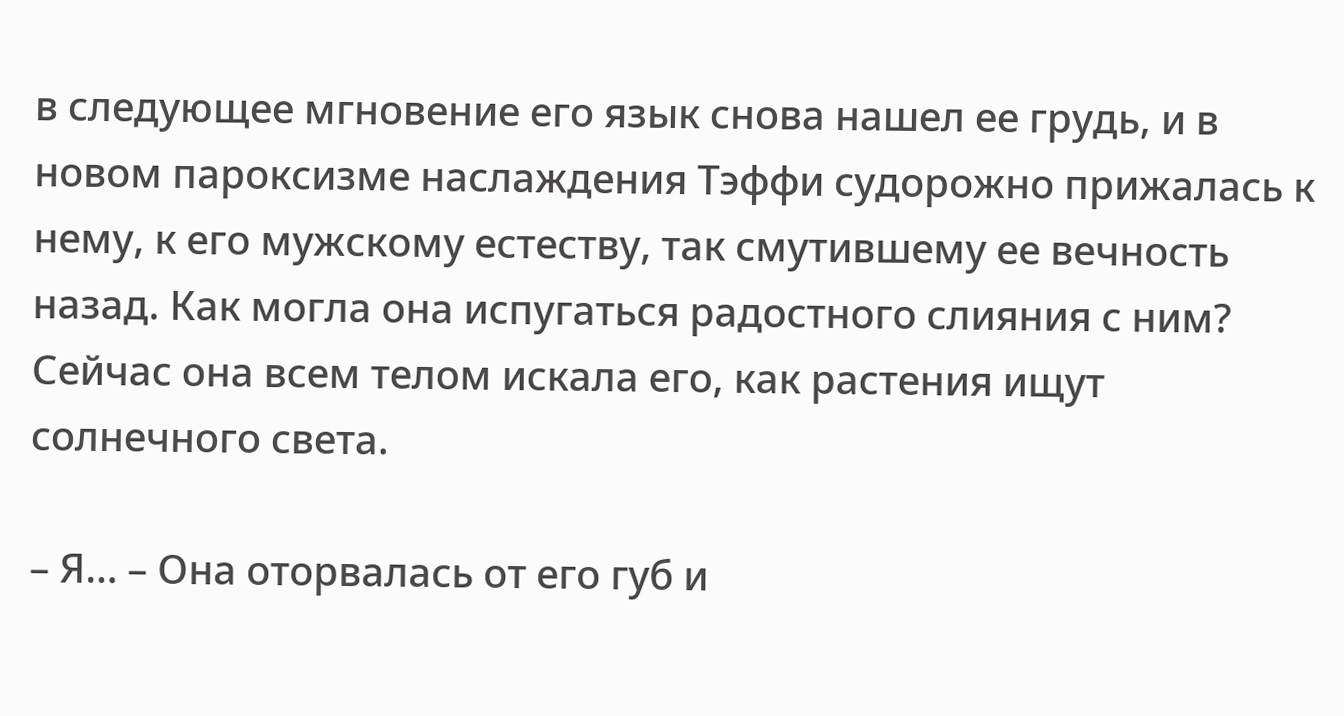в следующее мгновение его язык снова нашел ее грудь, и в новом пароксизме наслаждения Тэффи судорожно прижалась к нему, к его мужскому естеству, так смутившему ее вечность назад. Как могла она испугаться радостного слияния с ним? Сейчас она всем телом искала его, как растения ищут солнечного света.

– Я… – Она оторвалась от его губ и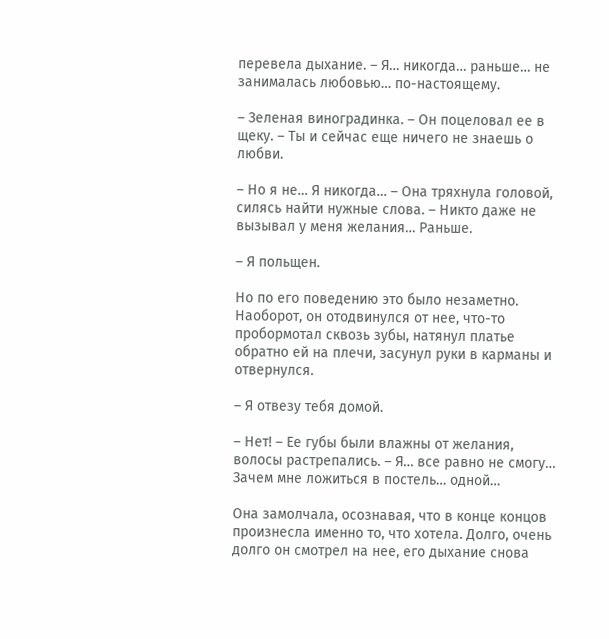перевела дыхание. – Я… никогда… раньше… не занималась любовью… по-настоящему.

– Зеленая виноградинка. – Он поцеловал ее в щеку. – Ты и сейчас еще ничего не знаешь о любви.

– Но я не… Я никогда… – Она тряхнула головой, силясь найти нужные слова. – Никто даже не вызывал у меня желания… Раньше.

– Я польщен.

Но по его поведению это было незаметно. Наоборот, он отодвинулся от нее, что-то пробормотал сквозь зубы, натянул платье обратно ей на плечи, засунул руки в карманы и отвернулся.

– Я отвезу тебя домой.

– Нет! – Ее губы были влажны от желания, волосы растрепались. – Я… все равно не смогу… Зачем мне ложиться в постель… одной…

Она замолчала, осознавая, что в конце концов произнесла именно то, что хотела. Долго, очень долго он смотрел на нее, его дыхание снова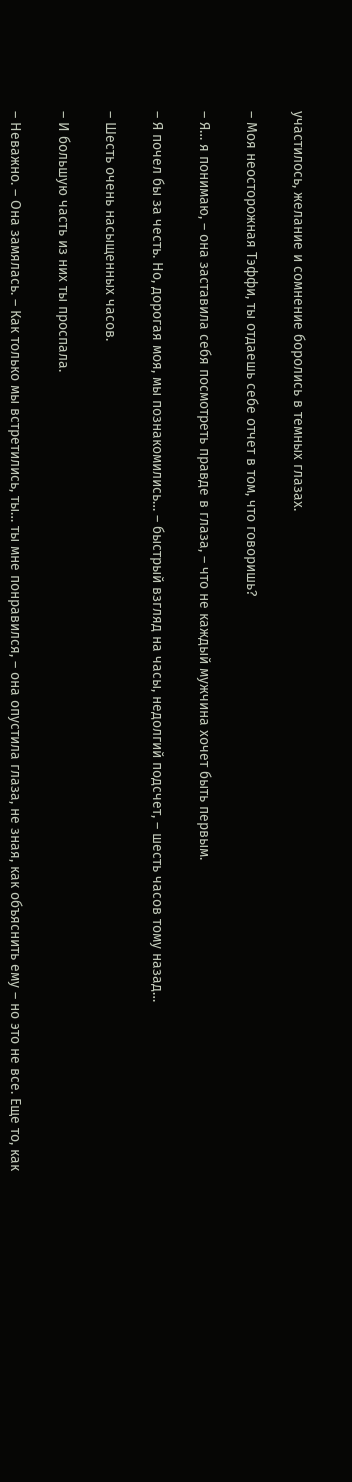участилось, желание и сомнение боролись в темных глазах.

– Моя неосторожная Тэффи, ты отдаешь себе отчет в том, что говоришь?

– Я… я понимаю, – она заставила себя посмотреть правде в глаза, – что не каждый мужчина хочет быть первым.

– Я почел бы за честь. Но, дорогая моя, мы познакомились… – быстрый взгляд на часы, недолгий подсчет, – шесть часов тому назад…

– Шесть очень насыщенных часов.

– И большую часть из них ты проспала.

– Неважно. – Она замялась. – Как только мы встретились, ты… ты мне понравился, – она опустила глаза, не зная, как объяснить ему – но это не все. Еще то, как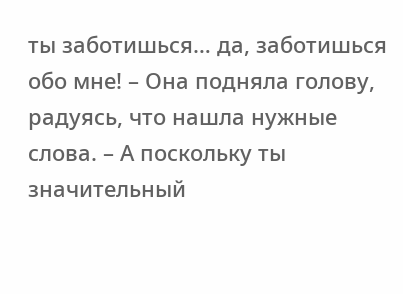ты заботишься… да, заботишься обо мне! – Она подняла голову, радуясь, что нашла нужные слова. – А поскольку ты значительный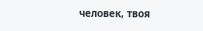человек, твоя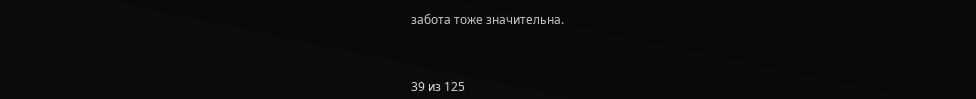забота тоже значительна.



39 из 125